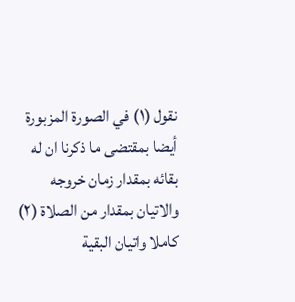نقول (١) في الصورة المزبورة أيضا بمقتضى ما ذكرنا ان له بقائه بمقدار زمان خروجه والاتيان بمقدار من الصلاة (٢) كاملا واتيان البقية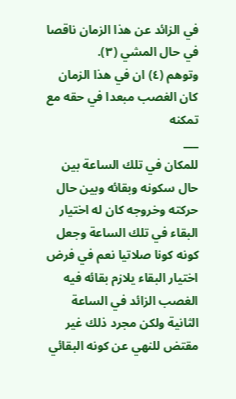في الزائد عن هذا الزمان ناقصا في حال المشي (٣).
وتوهم (٤) ان في هذا الزمان كان الغصب مبعدا في حقه مع تمكنه
___
للمكان في تلك الساعة بين حال سكونه وبقائه وبين حال حركته وخروجه كان له اختيار البقاء في تلك الساعة وجعل كونه كونا صلاتيا نعم في فرض اختيار البقاء يلازم بقائه فيه الغصب الزائد في الساعة الثانية ولكن مجرد ذلك غير مقتض للنهي عن كونه البقائي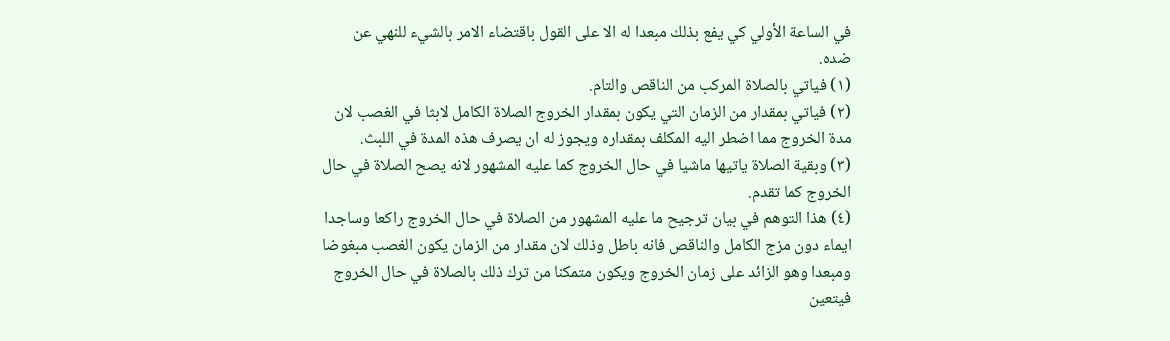في الساعة الأولي كي يفع بذلك مبعدا له الا على القول باقتضاء الامر بالشيء للنهي عن ضده.
(١) فياتي بالصلاة المركب من الناقص والتام.
(٢) فياتي بمقدار من الزمان التي يكون بمقدار الخروج الصلاة الكامل لابثا في الغصب لان مدة الخروج مما اضطر اليه المكلف بمقداره ويجوز له ان يصرف هذه المدة في اللبث.
(٣) وبقية الصلاة ياتيها ماشيا في حال الخروج كما عليه المشهور لانه يصح الصلاة في حال الخروج كما تقدم.
(٤) هذا التوهم في بيان ترجيح ما عليه المشهور من الصلاة في حال الخروج راكعا وساجدا ايماء دون مزج الكامل والناقص فانه باطل وذلك لان مقدار من الزمان يكون الغصب مبغوضا ومبعدا وهو الزائد على زمان الخروج ويكون متمكنا من ترك ذلك بالصلاة في حال الخروج فيتعين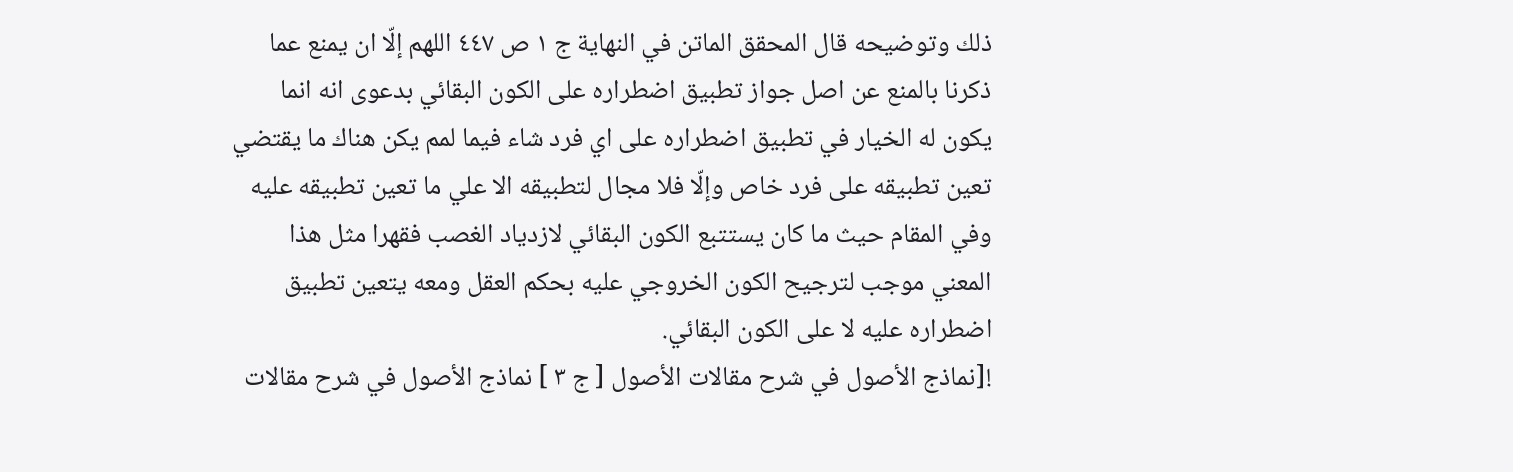ذلك وتوضيحه قال المحقق الماتن في النهاية ج ١ ص ٤٤٧ اللهم إلّا ان يمنع عما ذكرنا بالمنع عن اصل جواز تطبيق اضطراره على الكون البقائي بدعوى انه انما يكون له الخيار في تطبيق اضطراره على اي فرد شاء فيما لمم يكن هناك ما يقتضي تعين تطبيقه على فرد خاص وإلّا فلا مجال لتطبيقه الا علي ما تعين تطبيقه عليه وفي المقام حيث ما كان يستتبع الكون البقائي لازدياد الغصب فقهرا مثل هذا المعني موجب لترجيح الكون الخروجي عليه بحكم العقل ومعه يتعين تطبيق اضطراره عليه لا على الكون البقائي.
![نماذج الأصول في شرح مقالات الأصول [ ج ٣ ] نماذج الأصول في شرح مقالات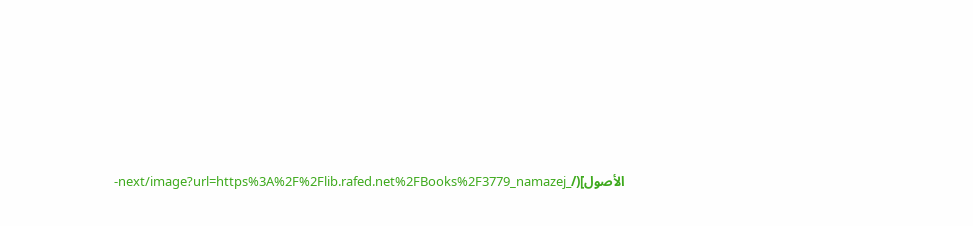الأصول](/_next/image?url=https%3A%2F%2Flib.rafed.net%2FBooks%2F3779_namazej-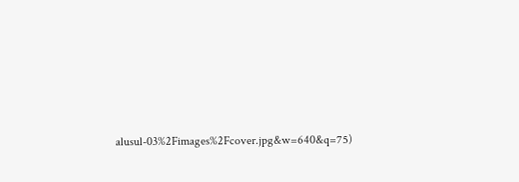alusul-03%2Fimages%2Fcover.jpg&w=640&q=75)